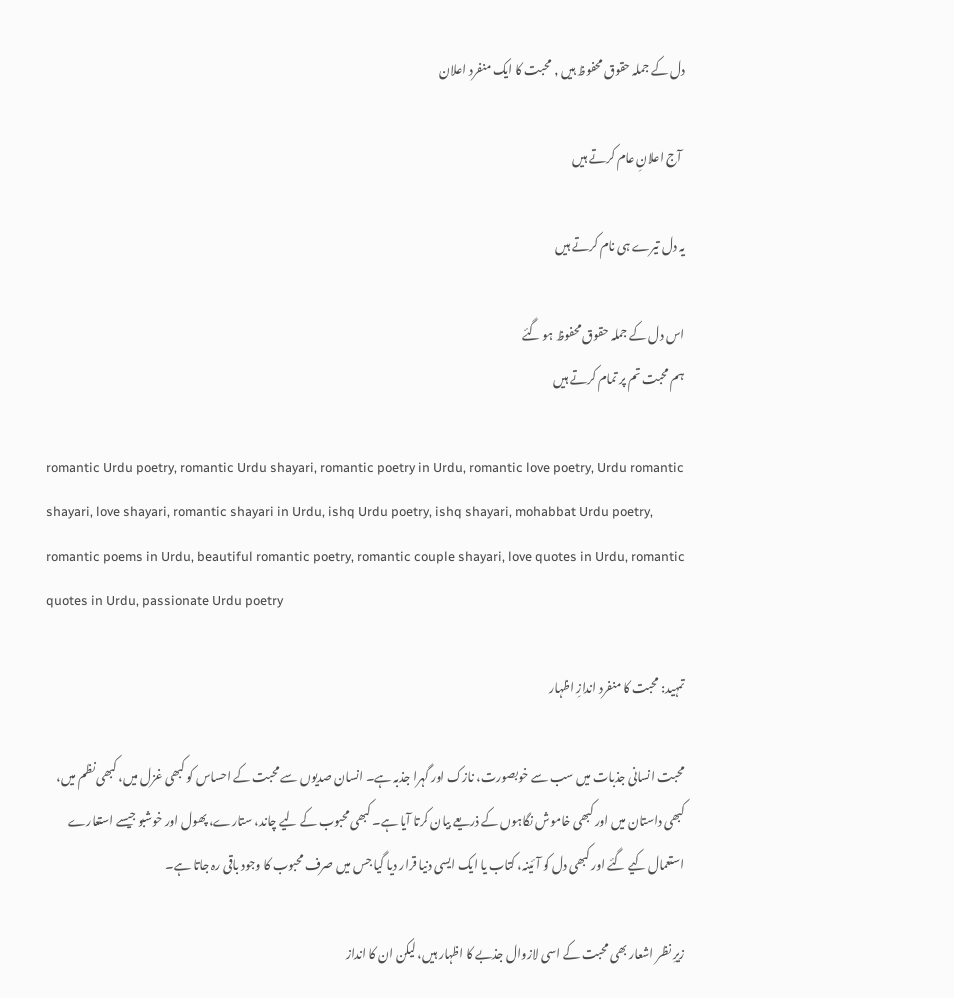دل کے جملہ حقوق محفوظ ہیں , محبت کا ایک منفرد اعلان

 آج اعلانِ عام کرتے ہیں

یہ دل تیرے ہی نام کرتے ہیں

اس دل کے جملہ حقوق محفوظ ہو گئے
ہم محبت تم پر تمام کرتے ہیں

romantic Urdu poetry, romantic Urdu shayari, romantic poetry in Urdu, romantic love poetry, Urdu romantic shayari, love shayari, romantic shayari in Urdu, ishq Urdu poetry, ishq shayari, mohabbat Urdu poetry, romantic poems in Urdu, beautiful romantic poetry, romantic couple shayari, love quotes in Urdu, romantic quotes in Urdu, passionate Urdu poetry

تمہید: محبت کا منفرد اندازِ اظہار

محبت انسانی جذبات میں سب سے خوبصورت، نازک اور گہرا جذبہ ہے۔ انسان صدیوں سے محبت کے احساس کو کبھی غزل میں، کبھی نظم میں، کبھی داستان میں اور کبھی خاموش نگاہوں کے ذریعے بیان کرتا آیا ہے۔ کبھی محبوب کے لیے چاند، ستارے، پھول اور خوشبو جیسے استعارے استعمال کیے گئے اور کبھی دل کو آئینہ، کتاب یا ایک ایسی دنیا قرار دیا گیا جس میں صرف محبوب کا وجود باقی رہ جاتا ہے۔

زیرِ نظر اشعار بھی محبت کے اسی لازوال جذبے کا اظہار ہیں، لیکن ان کا انداز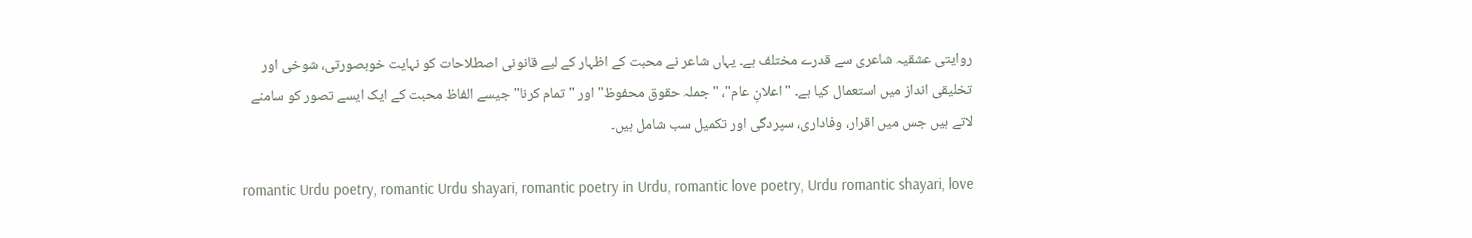روایتی عشقیہ شاعری سے قدرے مختلف ہے۔ یہاں شاعر نے محبت کے اظہار کے لیے قانونی اصطلاحات کو نہایت خوبصورتی، شوخی اور تخلیقی انداز میں استعمال کیا ہے۔ "اعلانِ عام"، "جملہ حقوق محفوظ" اور "تمام کرنا" جیسے الفاظ محبت کے ایک ایسے تصور کو سامنے لاتے ہیں جس میں اقرار، وفاداری، سپردگی اور تکمیل سب شامل ہیں۔

romantic Urdu poetry, romantic Urdu shayari, romantic poetry in Urdu, romantic love poetry, Urdu romantic shayari, love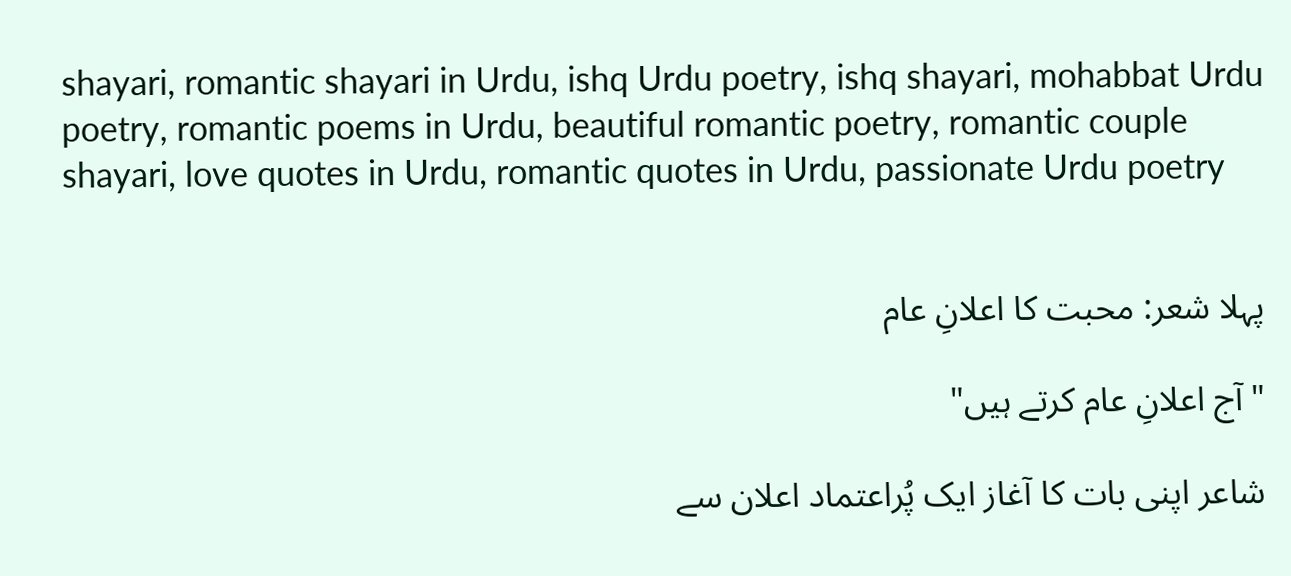shayari, romantic shayari in Urdu, ishq Urdu poetry, ishq shayari, mohabbat Urdu poetry, romantic poems in Urdu, beautiful romantic poetry, romantic couple shayari, love quotes in Urdu, romantic quotes in Urdu, passionate Urdu poetry


پہلا شعر: محبت کا اعلانِ عام

"آج اعلانِ عام کرتے ہیں"

شاعر اپنی بات کا آغاز ایک پُراعتماد اعلان سے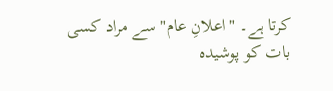کرتا ہے۔ "اعلانِ عام" سے مراد کسی بات کو پوشیدہ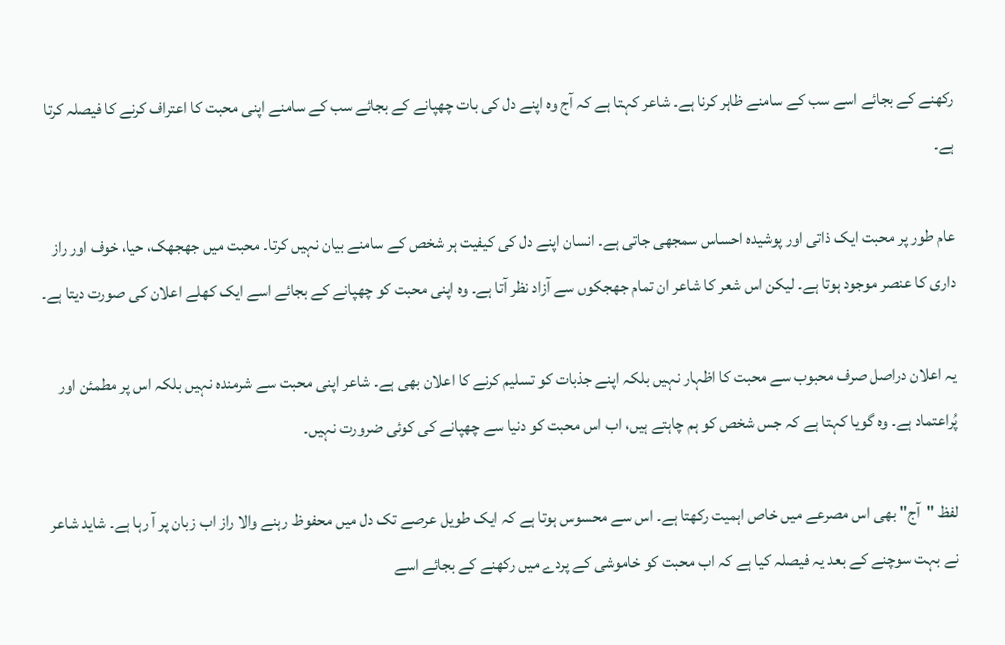رکھنے کے بجائے اسے سب کے سامنے ظاہر کرنا ہے۔ شاعر کہتا ہے کہ آج وہ اپنے دل کی بات چھپانے کے بجائے سب کے سامنے اپنی محبت کا اعتراف کرنے کا فیصلہ کرتا ہے۔

عام طور پر محبت ایک ذاتی اور پوشیدہ احساس سمجھی جاتی ہے۔ انسان اپنے دل کی کیفیت ہر شخص کے سامنے بیان نہیں کرتا۔ محبت میں جھجھک، حیا، خوف اور راز داری کا عنصر موجود ہوتا ہے۔ لیکن اس شعر کا شاعر ان تمام جھجکوں سے آزاد نظر آتا ہے۔ وہ اپنی محبت کو چھپانے کے بجائے اسے ایک کھلے اعلان کی صورت دیتا ہے۔

یہ اعلان دراصل صرف محبوب سے محبت کا اظہار نہیں بلکہ اپنے جذبات کو تسلیم کرنے کا اعلان بھی ہے۔ شاعر اپنی محبت سے شرمندہ نہیں بلکہ اس پر مطمئن اور پُراعتماد ہے۔ وہ گویا کہتا ہے کہ جس شخص کو ہم چاہتے ہیں، اب اس محبت کو دنیا سے چھپانے کی کوئی ضرورت نہیں۔

لفظ "آج" بھی اس مصرعے میں خاص اہمیت رکھتا ہے۔ اس سے محسوس ہوتا ہے کہ ایک طویل عرصے تک دل میں محفوظ رہنے والا راز اب زبان پر آ رہا ہے۔ شاید شاعر نے بہت سوچنے کے بعد یہ فیصلہ کیا ہے کہ اب محبت کو خاموشی کے پردے میں رکھنے کے بجائے اسے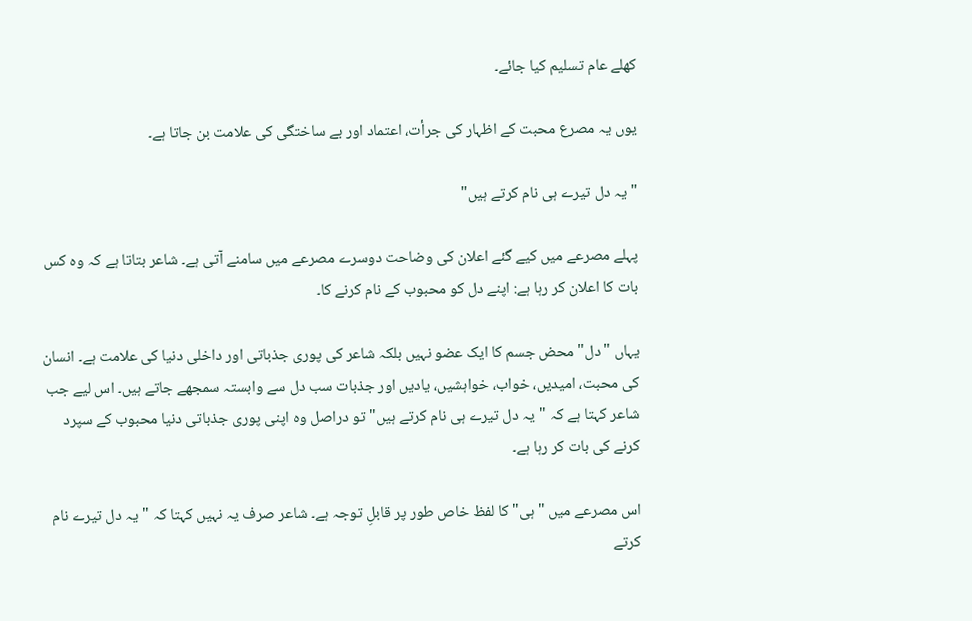کھلے عام تسلیم کیا جائے۔

یوں یہ مصرع محبت کے اظہار کی جرأت، اعتماد اور بے ساختگی کی علامت بن جاتا ہے۔

"یہ دل تیرے ہی نام کرتے ہیں"

پہلے مصرعے میں کیے گئے اعلان کی وضاحت دوسرے مصرعے میں سامنے آتی ہے۔ شاعر بتاتا ہے کہ وہ کس بات کا اعلان کر رہا ہے: اپنے دل کو محبوب کے نام کرنے کا۔

یہاں "دل" محض جسم کا ایک عضو نہیں بلکہ شاعر کی پوری جذباتی اور داخلی دنیا کی علامت ہے۔ انسان کی محبت، امیدیں، خواب، خواہشیں، یادیں اور جذبات سب دل سے وابستہ سمجھے جاتے ہیں۔ اس لیے جب شاعر کہتا ہے کہ "یہ دل تیرے ہی نام کرتے ہیں" تو دراصل وہ اپنی پوری جذباتی دنیا محبوب کے سپرد کرنے کی بات کر رہا ہے۔

اس مصرعے میں "ہی" کا لفظ خاص طور پر قابلِ توجہ ہے۔ شاعر صرف یہ نہیں کہتا کہ "یہ دل تیرے نام کرتے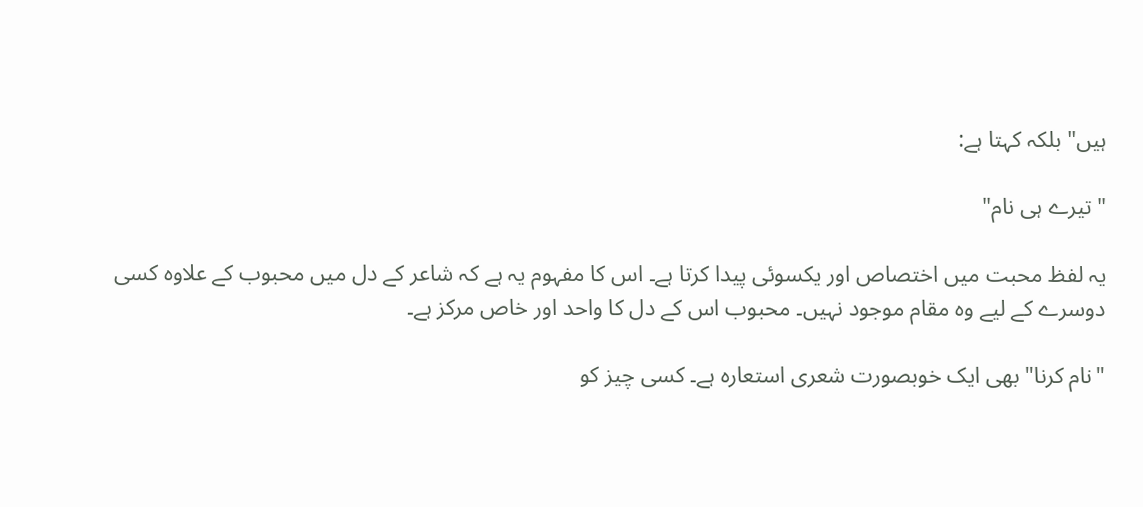ہیں" بلکہ کہتا ہے:

"تیرے ہی نام"

یہ لفظ محبت میں اختصاص اور یکسوئی پیدا کرتا ہے۔ اس کا مفہوم یہ ہے کہ شاعر کے دل میں محبوب کے علاوہ کسی دوسرے کے لیے وہ مقام موجود نہیں۔ محبوب اس کے دل کا واحد اور خاص مرکز ہے۔

"نام کرنا" بھی ایک خوبصورت شعری استعارہ ہے۔ کسی چیز کو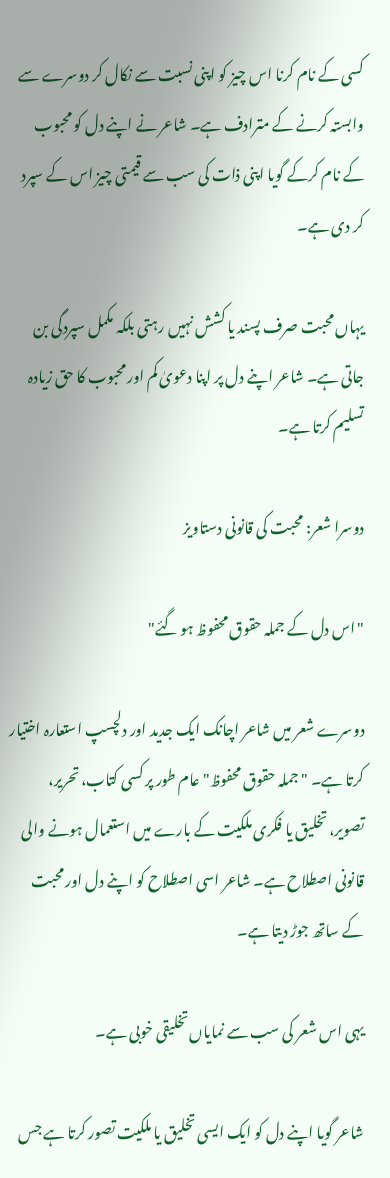کسی کے نام کرنا اس چیز کو اپنی نسبت سے نکال کر دوسرے سے وابستہ کرنے کے مترادف ہے۔ شاعر نے اپنے دل کو محبوب کے نام کرکے گویا اپنی ذات کی سب سے قیمتی چیز اس کے سپرد کر دی ہے۔

یہاں محبت صرف پسند یا کشش نہیں رہتی بلکہ مکمل سپردگی بن جاتی ہے۔ شاعر اپنے دل پر اپنا دعویٰ کم اور محبوب کا حق زیادہ تسلیم کرتا ہے۔

دوسرا شعر: محبت کی قانونی دستاویز

"اس دل کے جملہ حقوق محفوظ ہو گئے"

دوسرے شعر میں شاعر اچانک ایک جدید اور دلچسپ استعارہ اختیار کرتا ہے۔ "جملہ حقوق محفوظ" عام طور پر کسی کتاب، تحریر، تصویر، تخلیق یا فکری ملکیت کے بارے میں استعمال ہونے والی قانونی اصطلاح ہے۔ شاعر اسی اصطلاح کو اپنے دل اور محبت کے ساتھ جوڑ دیتا ہے۔

یہی اس شعر کی سب سے نمایاں تخلیقی خوبی ہے۔

شاعر گویا اپنے دل کو ایک ایسی تخلیق یا ملکیت تصور کرتا ہے جس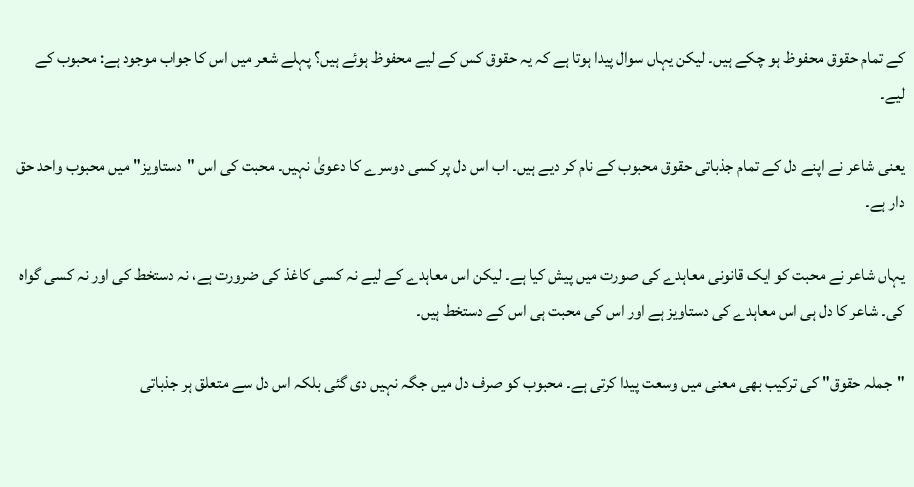کے تمام حقوق محفوظ ہو چکے ہیں۔ لیکن یہاں سوال پیدا ہوتا ہے کہ یہ حقوق کس کے لیے محفوظ ہوئے ہیں؟ پہلے شعر میں اس کا جواب موجود ہے: محبوب کے لیے۔

یعنی شاعر نے اپنے دل کے تمام جذباتی حقوق محبوب کے نام کر دیے ہیں۔ اب اس دل پر کسی دوسرے کا دعویٰ نہیں۔ محبت کی اس "دستاویز" میں محبوب واحد حق دار ہے۔

یہاں شاعر نے محبت کو ایک قانونی معاہدے کی صورت میں پیش کیا ہے۔ لیکن اس معاہدے کے لیے نہ کسی کاغذ کی ضرورت ہے، نہ دستخط کی اور نہ کسی گواہ کی۔ شاعر کا دل ہی اس معاہدے کی دستاویز ہے اور اس کی محبت ہی اس کے دستخط ہیں۔

"جملہ حقوق" کی ترکیب بھی معنی میں وسعت پیدا کرتی ہے۔ محبوب کو صرف دل میں جگہ نہیں دی گئی بلکہ اس دل سے متعلق ہر جذباتی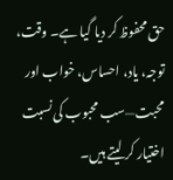حق محفوظ کر دیا گیا ہے۔ وقت، توجہ، یاد، احساس، خواب اور محبت—سب محبوب کی نسبت اختیار کر لیتے ہیں۔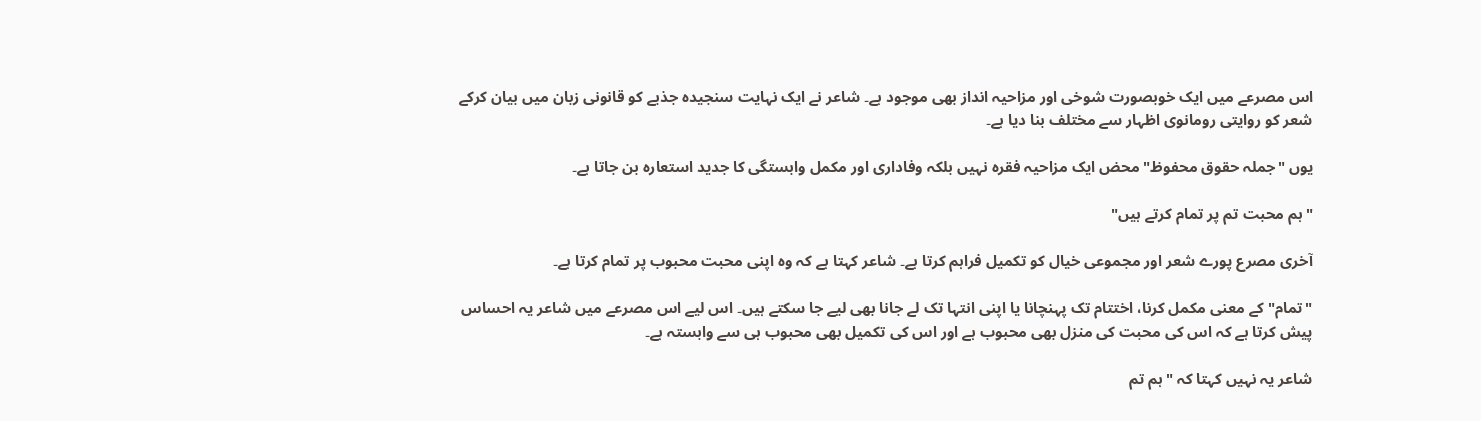اس مصرعے میں ایک خوبصورت شوخی اور مزاحیہ انداز بھی موجود ہے۔ شاعر نے ایک نہایت سنجیدہ جذبے کو قانونی زبان میں بیان کرکے شعر کو روایتی رومانوی اظہار سے مختلف بنا دیا ہے۔

یوں "جملہ حقوق محفوظ" محض ایک مزاحیہ فقرہ نہیں بلکہ وفاداری اور مکمل وابستگی کا جدید استعارہ بن جاتا ہے۔

"ہم محبت تم پر تمام کرتے ہیں"

آخری مصرع پورے شعر اور مجموعی خیال کو تکمیل فراہم کرتا ہے۔ شاعر کہتا ہے کہ وہ اپنی محبت محبوب پر تمام کرتا ہے۔

"تمام" کے معنی مکمل کرنا، اختتام تک پہنچانا یا اپنی انتہا تک لے جانا بھی لیے جا سکتے ہیں۔ اس لیے اس مصرعے میں شاعر یہ احساس پیش کرتا ہے کہ اس کی محبت کی منزل بھی محبوب ہے اور اس کی تکمیل بھی محبوب ہی سے وابستہ ہے۔

شاعر یہ نہیں کہتا کہ "ہم تم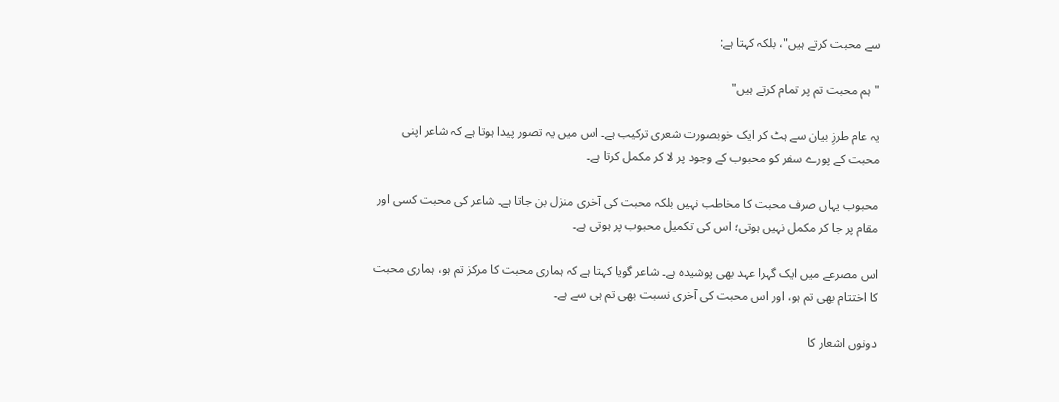سے محبت کرتے ہیں"، بلکہ کہتا ہے:

"ہم محبت تم پر تمام کرتے ہیں"

یہ عام طرزِ بیان سے ہٹ کر ایک خوبصورت شعری ترکیب ہے۔ اس میں یہ تصور پیدا ہوتا ہے کہ شاعر اپنی محبت کے پورے سفر کو محبوب کے وجود پر لا کر مکمل کرتا ہے۔

محبوب یہاں صرف محبت کا مخاطب نہیں بلکہ محبت کی آخری منزل بن جاتا ہے۔ شاعر کی محبت کسی اور مقام پر جا کر مکمل نہیں ہوتی؛ اس کی تکمیل محبوب پر ہوتی ہے۔

اس مصرعے میں ایک گہرا عہد بھی پوشیدہ ہے۔ شاعر گویا کہتا ہے کہ ہماری محبت کا مرکز تم ہو، ہماری محبت کا اختتام بھی تم ہو، اور اس محبت کی آخری نسبت بھی تم ہی سے ہے۔

دونوں اشعار کا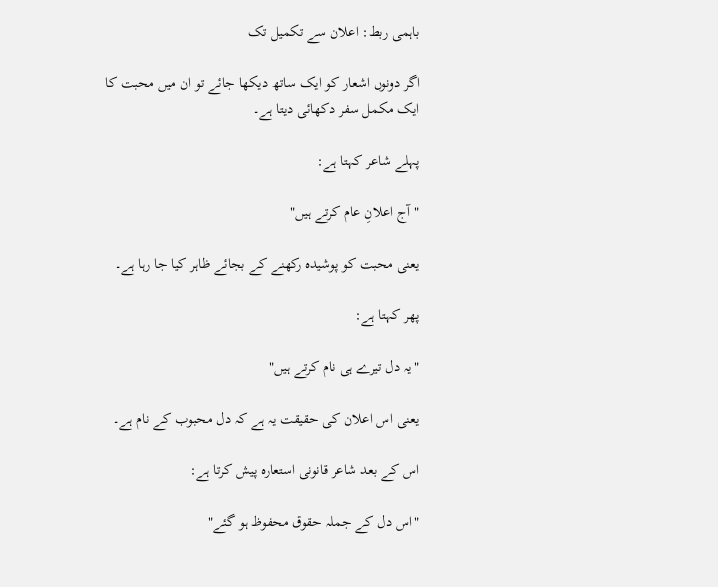باہمی ربط: اعلان سے تکمیل تک

اگر دونوں اشعار کو ایک ساتھ دیکھا جائے تو ان میں محبت کا ایک مکمل سفر دکھائی دیتا ہے۔

پہلے شاعر کہتا ہے:

"آج اعلانِ عام کرتے ہیں"

یعنی محبت کو پوشیدہ رکھنے کے بجائے ظاہر کیا جا رہا ہے۔

پھر کہتا ہے:

"یہ دل تیرے ہی نام کرتے ہیں"

یعنی اس اعلان کی حقیقت یہ ہے کہ دل محبوب کے نام ہے۔

اس کے بعد شاعر قانونی استعارہ پیش کرتا ہے:

"اس دل کے جملہ حقوق محفوظ ہو گئے"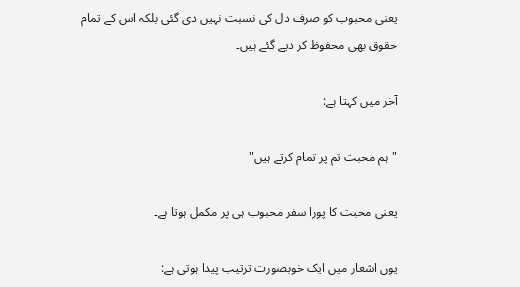یعنی محبوب کو صرف دل کی نسبت نہیں دی گئی بلکہ اس کے تمام حقوق بھی محفوظ کر دیے گئے ہیں۔

آخر میں کہتا ہے:

"ہم محبت تم پر تمام کرتے ہیں"

یعنی محبت کا پورا سفر محبوب ہی پر مکمل ہوتا ہے۔

یوں اشعار میں ایک خوبصورت ترتیب پیدا ہوتی ہے: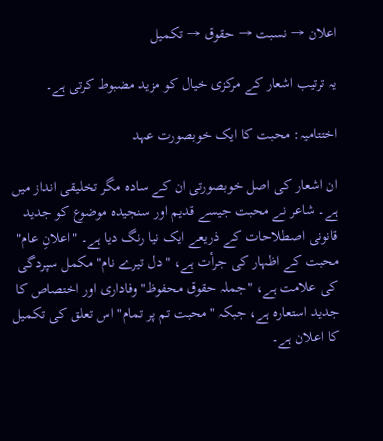اعلان → نسبت → حقوق → تکمیل

یہ ترتیب اشعار کے مرکزی خیال کو مزید مضبوط کرتی ہے۔

اختتامیہ: محبت کا ایک خوبصورت عہد

ان اشعار کی اصل خوبصورتی ان کے سادہ مگر تخلیقی انداز میں ہے۔ شاعر نے محبت جیسے قدیم اور سنجیدہ موضوع کو جدید قانونی اصطلاحات کے ذریعے ایک نیا رنگ دیا ہے۔ "اعلانِ عام" محبت کے اظہار کی جرأت ہے، "دل تیرے نام" مکمل سپردگی کی علامت ہے، "جملہ حقوق محفوظ" وفاداری اور اختصاص کا جدید استعارہ ہے، جبکہ "محبت تم پر تمام" اس تعلق کی تکمیل کا اعلان ہے۔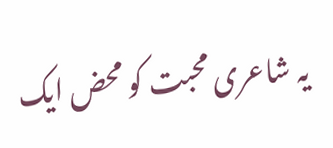یہ شاعری محبت کو محض ایک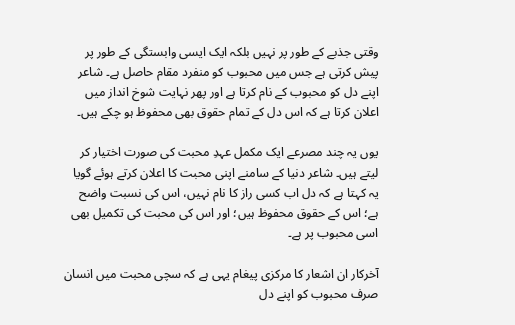وقتی جذبے کے طور پر نہیں بلکہ ایک ایسی وابستگی کے طور پر پیش کرتی ہے جس میں محبوب کو منفرد مقام حاصل ہے۔ شاعر اپنے دل کو محبوب کے نام کرتا ہے اور پھر نہایت شوخ انداز میں اعلان کرتا ہے کہ اس دل کے تمام حقوق بھی محفوظ ہو چکے ہیں۔

یوں یہ چند مصرعے ایک مکمل عہدِ محبت کی صورت اختیار کر لیتے ہیں۔ شاعر دنیا کے سامنے اپنی محبت کا اعلان کرتے ہوئے گویا یہ کہتا ہے کہ دل اب کسی راز کا نام نہیں، اس کی نسبت واضح ہے؛ اس کے حقوق محفوظ ہیں؛ اور اس کی محبت کی تکمیل بھی اسی محبوب پر ہے۔

آخرکار ان اشعار کا مرکزی پیغام یہی ہے کہ سچی محبت میں انسان صرف محبوب کو اپنے دل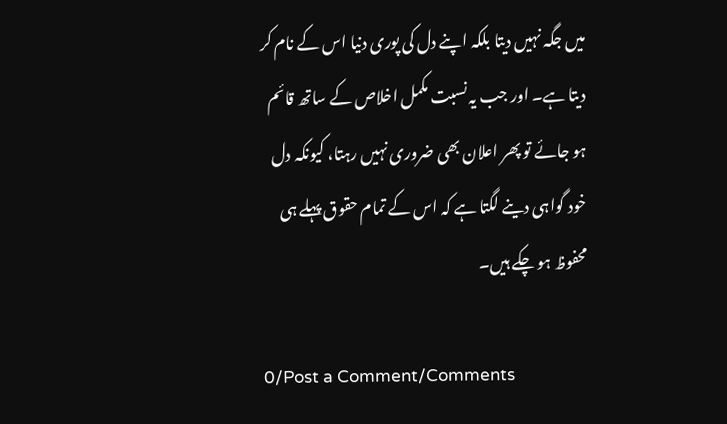میں جگہ نہیں دیتا بلکہ اپنے دل کی پوری دنیا اس کے نام کر دیتا ہے۔ اور جب یہ نسبت مکمل اخلاص کے ساتھ قائم ہو جائے تو پھر اعلان بھی ضروری نہیں رہتا، کیونکہ دل خود گواہی دینے لگتا ہے کہ اس کے تمام حقوق پہلے ہی محفوظ ہو چکے ہیں۔

0/Post a Comment/Comments